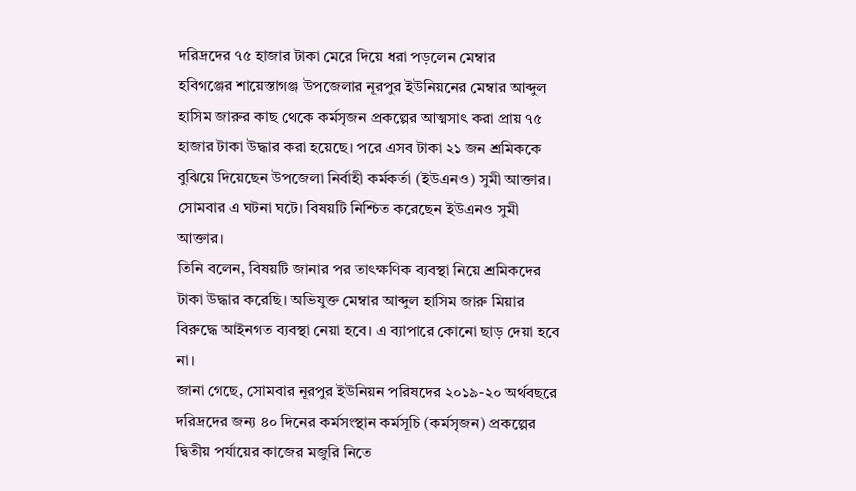দরিদ্রদের ৭৫ হাজার টাকা মেরে দিয়ে ধরা পড়লেন মেম্বার
হবিগঞ্জের শায়েস্তাগঞ্জ উপজেলার নূরপুর ইউনিয়নের মেম্বার আব্দুল হাসিম জারুর কাছ থেকে কর্মসৃজন প্রকল্পের আত্মসাৎ করা প্রায় ৭৫ হাজার টাকা উদ্ধার করা হয়েছে। পরে এসব টাকা ২১ জন শ্রমিককে বুঝিয়ে দিয়েছেন উপজেলা নির্বাহী কর্মকর্তা (ইউএনও) সুমী আক্তার। সোমবার এ ঘটনা ঘটে। বিষয়টি নিশ্চিত করেছেন ইউএনও সুমী আক্তার।
তিনি বলেন, বিষয়টি জানার পর তাৎক্ষণিক ব্যবস্থা নিয়ে শ্রমিকদের টাকা উদ্ধার করেছি। অভিযুক্ত মেম্বার আব্দুল হাসিম জারু মিয়ার বিরুদ্ধে আইনগত ব্যবস্থা নেয়া হবে। এ ব্যাপারে কোনো ছাড় দেয়া হবে না।
জানা গেছে, সোমবার নূরপুর ইউনিয়ন পরিষদের ২০১৯-২০ অর্থবছরে দরিদ্রদের জন্য ৪০ দিনের কর্মসংস্থান কর্মসূচি (কর্মসৃজন) প্রকল্পের দ্বিতীয় পর্যায়ের কাজের মজুরি নিতে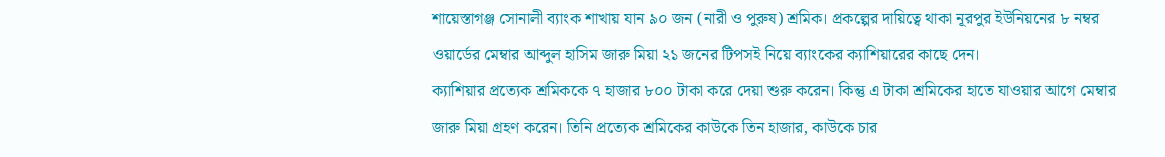শায়েস্তাগঞ্জ সোনালী ব্যাংক শাখায় যান ৯০ জন (নারী ও পুরুষ) শ্রমিক। প্রকল্পের দায়িত্বে থাকা নূরপুর ইউনিয়নের ৮ নম্বর ওয়ার্ডের মেম্বার আব্দুল হাসিম জারু মিয়া ২১ জনের টিপসই নিয়ে ব্যাংকের ক্যাশিয়ারের কাছে দেন।
ক্যাশিয়ার প্রত্যেক শ্রমিককে ৭ হাজার ৮০০ টাকা করে দেয়া শুরু করেন। কিন্তু এ টাকা শ্রমিকের হাতে যাওয়ার আগে মেম্বার জারু মিয়া গ্রহণ করেন। তিনি প্রত্যেক শ্রমিকের কাউকে তিন হাজার, কাউকে চার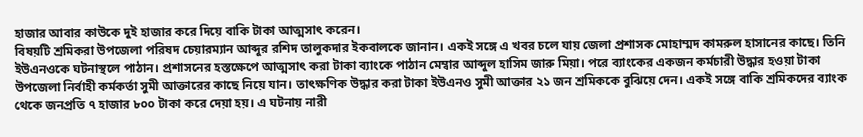হাজার আবার কাউকে দুই হাজার করে দিয়ে বাকি টাকা আত্মসাৎ করেন।
বিষয়টি শ্রমিকরা উপজেলা পরিষদ চেয়ারম্যান আব্দুর রশিদ তালুকদার ইকবালকে জানান। একই সঙ্গে এ খবর চলে যায় জেলা প্রশাসক মোহাম্মদ কামরুল হাসানের কাছে। তিনি ইউএনওকে ঘটনাস্থলে পাঠান। প্রশাসনের হস্তক্ষেপে আত্মসাৎ করা টাকা ব্যাংকে পাঠান মেম্বার আব্দুল হাসিম জারু মিয়া। পরে ব্যাংকের একজন কর্মচারী উদ্ধার হওয়া টাকা উপজেলা নির্বাহী কর্মকর্তা সুমী আক্তারের কাছে নিয়ে যান। তাৎক্ষণিক উদ্ধার করা টাকা ইউএনও সুমী আক্তার ২১ জন শ্রমিককে বুঝিয়ে দেন। একই সঙ্গে বাকি শ্রমিকদের ব্যাংক থেকে জনপ্রতি ৭ হাজার ৮০০ টাকা করে দেয়া হয়। এ ঘটনায় নারী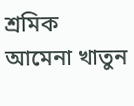শ্রমিক আমেনা খাতুন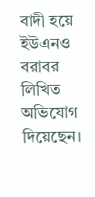বাদী হয়ে ইউএনও বরাবর লিখিত অভিযোগ দিয়েছেন।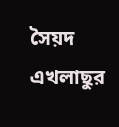সৈয়দ এখলাছুর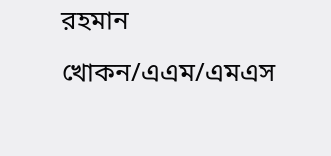রহমান খোকন/এএম/এমএস